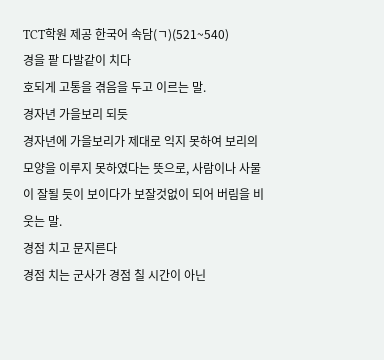TCT학원 제공 한국어 속담(ㄱ)(521~540)
경을 팥 다발같이 치다
호되게 고통을 겪음을 두고 이르는 말.
경자년 가을보리 되듯
경자년에 가을보리가 제대로 익지 못하여 보리의 모양을 이루지 못하였다는 뜻으로, 사람이나 사물이 잘될 듯이 보이다가 보잘것없이 되어 버림을 비웃는 말.
경점 치고 문지른다
경점 치는 군사가 경점 칠 시간이 아닌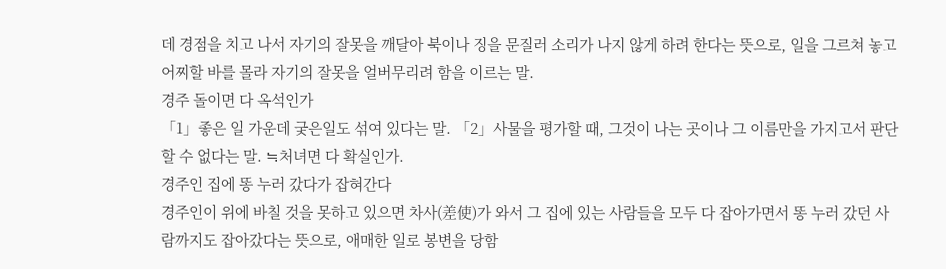데 경점을 치고 나서 자기의 잘못을 깨달아 북이나 징을 문질러 소리가 나지 않게 하려 한다는 뜻으로, 일을 그르쳐 놓고 어찌할 바를 몰라 자기의 잘못을 얼버무리려 함을 이르는 말.
경주 돌이면 다 옥석인가
「1」좋은 일 가운데 궂은일도 섞여 있다는 말. 「2」사물을 평가할 때, 그것이 나는 곳이나 그 이름만을 가지고서 판단할 수 없다는 말. ≒처녀면 다 확실인가.
경주인 집에 똥 누러 갔다가 잡혀간다
경주인이 위에 바칠 것을 못하고 있으면 차사(差使)가 와서 그 집에 있는 사람들을 모두 다 잡아가면서 똥 누러 갔던 사람까지도 잡아갔다는 뜻으로, 애매한 일로 봉변을 당함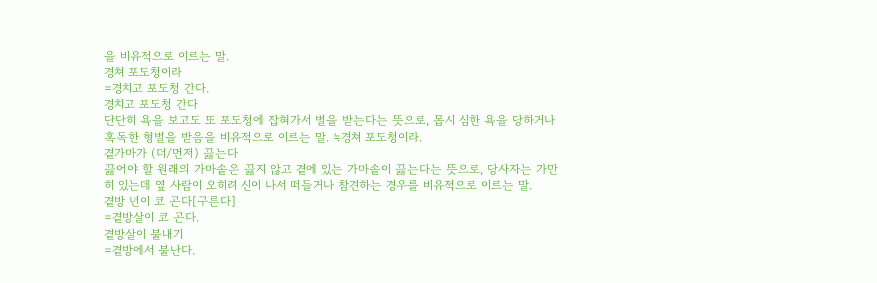을 비유적으로 이르는 말.
경쳐 포도청이라
=경치고 포도청 간다.
경치고 포도청 간다
단단히 욕을 보고도 또 포도청에 잡혀가서 벌을 받는다는 뜻으로, 몹시 심한 욕을 당하거나 혹독한 형벌을 받음을 비유적으로 이르는 말. ≒경쳐 포도청이라.
곁가마가 (더/먼저) 끓는다
끓어야 할 원래의 가마솥은 끓지 않고 곁에 있는 가마솥이 끓는다는 뜻으로, 당사자는 가만히 있는데 옆 사람이 오히려 신이 나서 떠들거나 참견하는 경우를 비유적으로 이르는 말.
곁방 년이 코 곤다[구른다]
=곁방살이 코 곤다.
곁방살이 불내기
=곁방에서 불난다.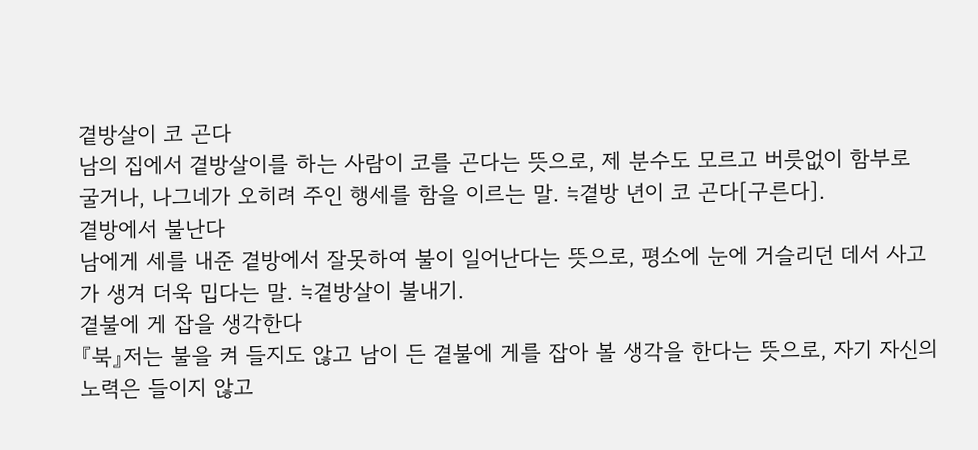곁방살이 코 곤다
남의 집에서 곁방살이를 하는 사람이 코를 곤다는 뜻으로, 제 분수도 모르고 버릇없이 함부로 굴거나, 나그네가 오히려 주인 행세를 함을 이르는 말. ≒곁방 년이 코 곤다[구른다].
곁방에서 불난다
남에게 세를 내준 곁방에서 잘못하여 불이 일어난다는 뜻으로, 평소에 눈에 거슬리던 데서 사고가 생겨 더욱 밉다는 말. ≒곁방살이 불내기.
곁불에 게 잡을 생각한다
『북』저는 불을 켜 들지도 않고 남이 든 곁불에 게를 잡아 볼 생각을 한다는 뜻으로, 자기 자신의 노력은 들이지 않고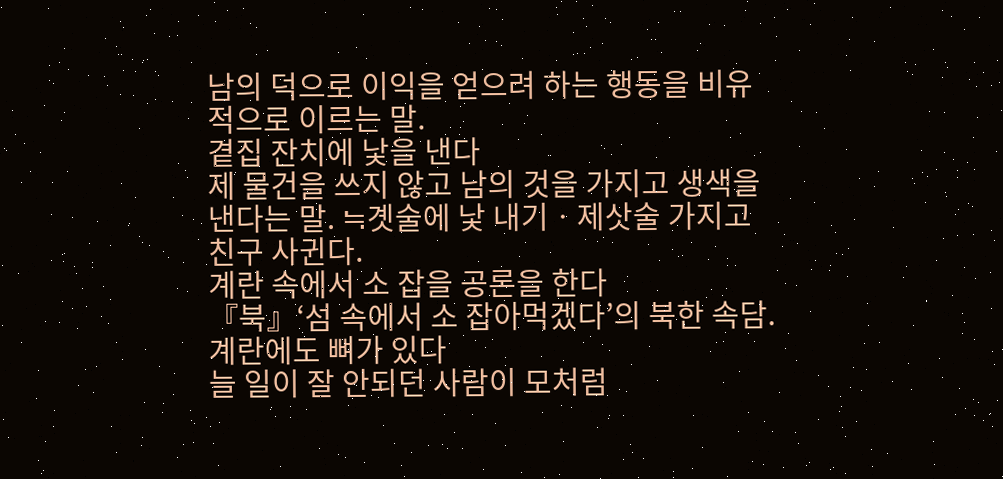남의 덕으로 이익을 얻으려 하는 행동을 비유적으로 이르는 말.
곁집 잔치에 낯을 낸다
제 물건을 쓰지 않고 남의 것을 가지고 생색을 낸다는 말. ≒곗술에 낯 내기ㆍ제삿술 가지고 친구 사귄다.
계란 속에서 소 잡을 공론을 한다
『북』‘섬 속에서 소 잡아먹겠다’의 북한 속담.
계란에도 뼈가 있다
늘 일이 잘 안되던 사람이 모처럼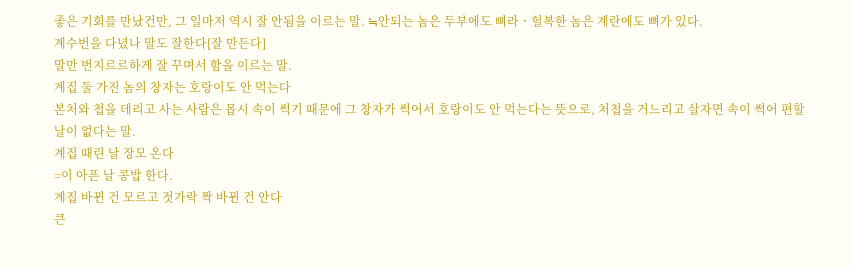좋은 기회를 만났건만, 그 일마저 역시 잘 안됨을 이르는 말. ≒안되는 놈은 두부에도 뼈라ㆍ헐복한 놈은 계란에도 뼈가 있다.
계수번을 다녔나 말도 잘한다[잘 만든다]
말만 번지르르하게 잘 꾸며서 함을 이르는 말.
계집 둘 가진 놈의 창자는 호랑이도 안 먹는다
본처와 첩을 데리고 사는 사람은 몹시 속이 썩기 때문에 그 창자가 썩어서 호랑이도 안 먹는다는 뜻으로, 처첩을 거느리고 살자면 속이 썩어 편할 날이 없다는 말.
계집 때린 날 장모 온다
=이 아픈 날 콩밥 한다.
계집 바뀐 건 모르고 젓가락 짝 바뀐 건 안다
큰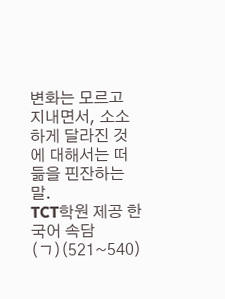변화는 모르고 지내면서, 소소하게 달라진 것에 대해서는 떠듦을 핀잔하는 말.
TCT학원 제공 한국어 속담(ㄱ)(521~540)